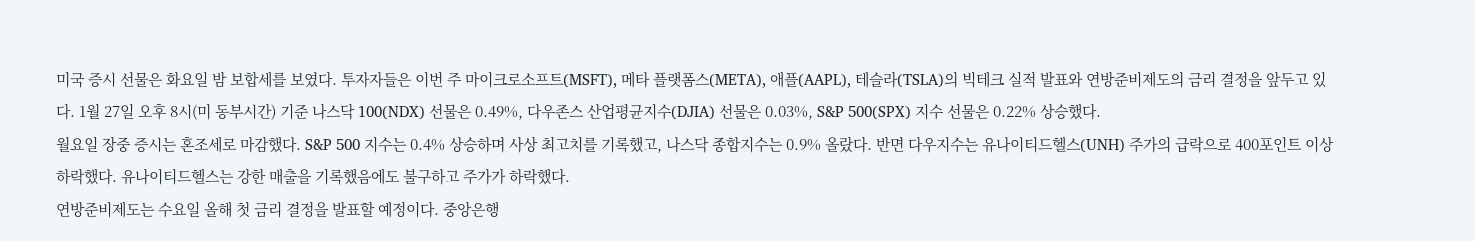미국 증시 선물은 화요일 밤 보합세를 보였다. 투자자들은 이번 주 마이크로소프트(MSFT), 메타 플랫폼스(META), 애플(AAPL), 테슬라(TSLA)의 빅테크 실적 발표와 연방준비제도의 금리 결정을 앞두고 있다. 1월 27일 오후 8시(미 동부시간) 기준 나스닥 100(NDX) 선물은 0.49%, 다우존스 산업평균지수(DJIA) 선물은 0.03%, S&P 500(SPX) 지수 선물은 0.22% 상승했다.
월요일 장중 증시는 혼조세로 마감했다. S&P 500 지수는 0.4% 상승하며 사상 최고치를 기록했고, 나스닥 종합지수는 0.9% 올랐다. 반면 다우지수는 유나이티드헬스(UNH) 주가의 급락으로 400포인트 이상 하락했다. 유나이티드헬스는 강한 매출을 기록했음에도 불구하고 주가가 하락했다.
연방준비제도는 수요일 올해 첫 금리 결정을 발표할 예정이다. 중앙은행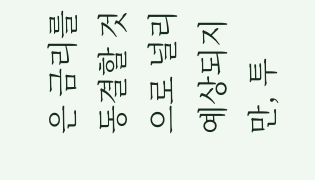은 금리를 동결할 것으로 널리 예상되지만, 투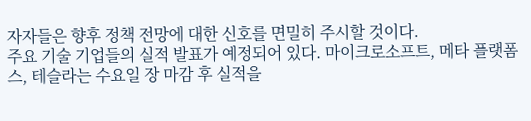자자들은 향후 정책 전망에 대한 신호를 면밀히 주시할 것이다.
주요 기술 기업들의 실적 발표가 예정되어 있다. 마이크로소프트, 메타 플랫폼스, 테슬라는 수요일 장 마감 후 실적을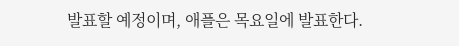발표할 예정이며, 애플은 목요일에 발표한다.